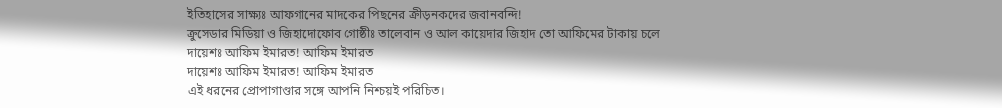ইতিহাসের সাক্ষ্যঃ আফগানের মাদকের পিছনের ক্রীড়নকদের জবানবন্দি!
ক্রুসেডার মিডিয়া ও জিহাদোফোব গোষ্ঠীঃ তালেবান ও আল কায়েদার জিহাদ তো আফিমের টাকায় চলে
দায়েশঃ আফিম ইমারত! আফিম ইমারত
দায়েশঃ আফিম ইমারত! আফিম ইমারত
এই ধরনের প্রোপাগাণ্ডার সঙ্গে আপনি নিশ্চয়ই পরিচিত।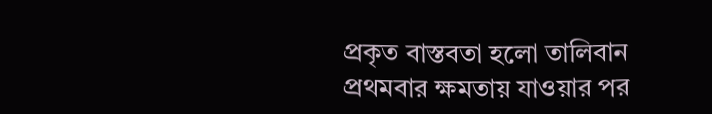প্রকৃত বাস্তবতা হলো তালিবান প্রথমবার ক্ষমতায় যাওয়ার পর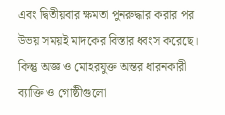এবং দ্বিতীয়বার ক্ষমতা পুনরুদ্ধার করার পর উভয় সময়ই মাদকের বিস্তার ধ্বংস করেছে। কিন্তু অজ্ঞ ও মোহরযুক্ত অন্তর ধারনকারী ব্যাক্তি ও গোষ্ঠীগুলো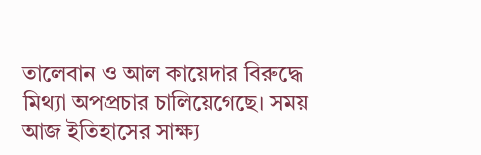তালেবান ও আল কায়েদার বিরুদ্ধে মিথ্যা অপপ্রচার চালিয়েগেছে। সময় আজ ইতিহাসের সাক্ষ্য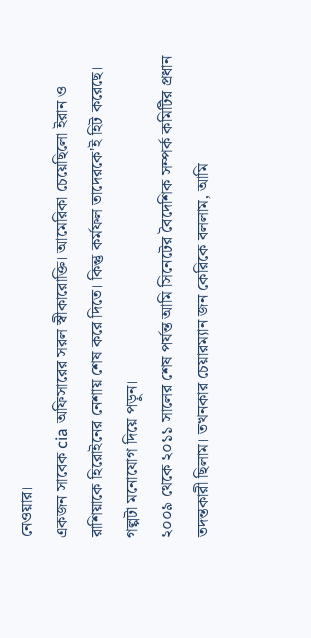নেওয়ার।
একজন সাবেক cia অফিসারের সরল স্বীকারোক্তি। আমেরিকা চেয়েছিলো ইরান ও রাশিয়াকে হিরোইনের নেশায় শেষ করে দিতে। কিন্তু কর্মফল তাদেরকে'ই হিট করেছে। গল্পটা মনোযোগ দিয়ে পড়ুন।
২০০৯ থেকে ২০১১ সালের শেষ পর্যন্ত আমি সিনেটের বৈদেশিক সম্পর্ক কমিটির প্রধান তদন্তকারী ছিলাম। তখনকার চেয়ারম্যান জন কেরিকে বললাম, আমি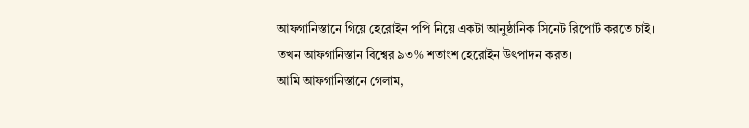আফগানিস্তানে গিয়ে হেরোইন পপি নিয়ে একটা আনুষ্ঠানিক সিনেট রিপোর্ট করতে চাই। তখন আফগানিস্তান বিশ্বের ৯৩% শতাংশ হেরোইন উৎপাদন করত।
আমি আফগানিস্তানে গেলাম,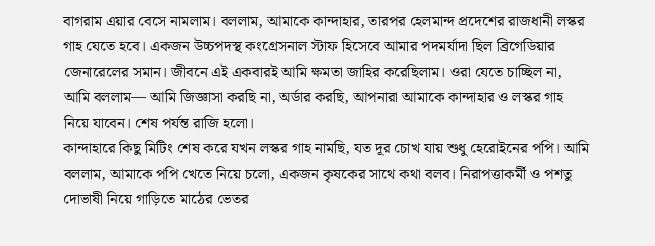বাগরাম এয়ার বেসে নামলাম। বললাম, আমাকে কান্দাহার, তারপর হেলমান্দ প্রদেশের রাজধানী লস্কর গাহ যেতে হবে। একজন উচ্চপদস্থ কংগ্রেসনাল স্টাফ হিসেবে আমার পদমর্যাদা ছিল ব্রিগেডিয়ার জেনারেলের সমান। জীবনে এই একবারই আমি ক্ষমতা জাহির করেছিলাম। ওরা যেতে চাচ্ছিল না, আমি বললাম— আমি জিজ্ঞাসা করছি না, অর্ডার করছি, আপনারা আমাকে কান্দাহার ও লস্কর গাহ নিয়ে যাবেন। শেষ পর্যন্ত রাজি হলো।
কান্দাহারে কিছু মিটিং শেষ করে যখন লস্কর গাহ নামছি, যত দূর চোখ যায় শুধু হেরোইনের পপি। আমি বললাম, আমাকে পপি খেতে নিয়ে চলো, একজন কৃষকের সাথে কথা বলব। নিরাপত্তাকর্মী ও পশতু দোভাষী নিয়ে গাড়িতে মাঠের ভেতর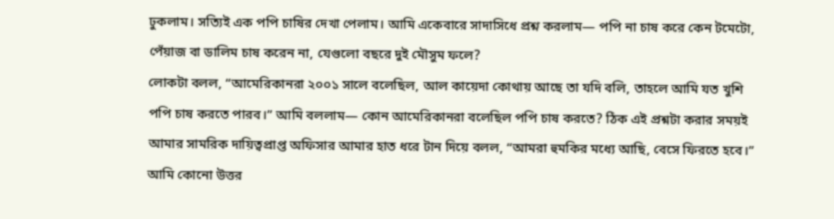ঢুকলাম। সত্যিই এক পপি চাষির দেখা পেলাম। আমি একেবারে সাদাসিধে প্রশ্ন করলাম— পপি না চাষ করে কেন টমেটো, পেঁয়াজ বা ডালিম চাষ করেন না, যেগুলো বছরে দুই মৌসুম ফলে?
লোকটা বলল, “আমেরিকানরা ২০০১ সালে বলেছিল, আল কায়েদা কোথায় আছে তা যদি বলি, তাহলে আমি যত খুশি পপি চাষ করতে পারব।” আমি বললাম— কোন আমেরিকানরা বলেছিল পপি চাষ করতে? ঠিক এই প্রশ্নটা করার সময়ই আমার সামরিক দায়িত্বপ্রাপ্ত অফিসার আমার হাত ধরে টান দিয়ে বলল, “আমরা হুমকির মধ্যে আছি, বেসে ফিরতে হবে।” আমি কোনো উত্তর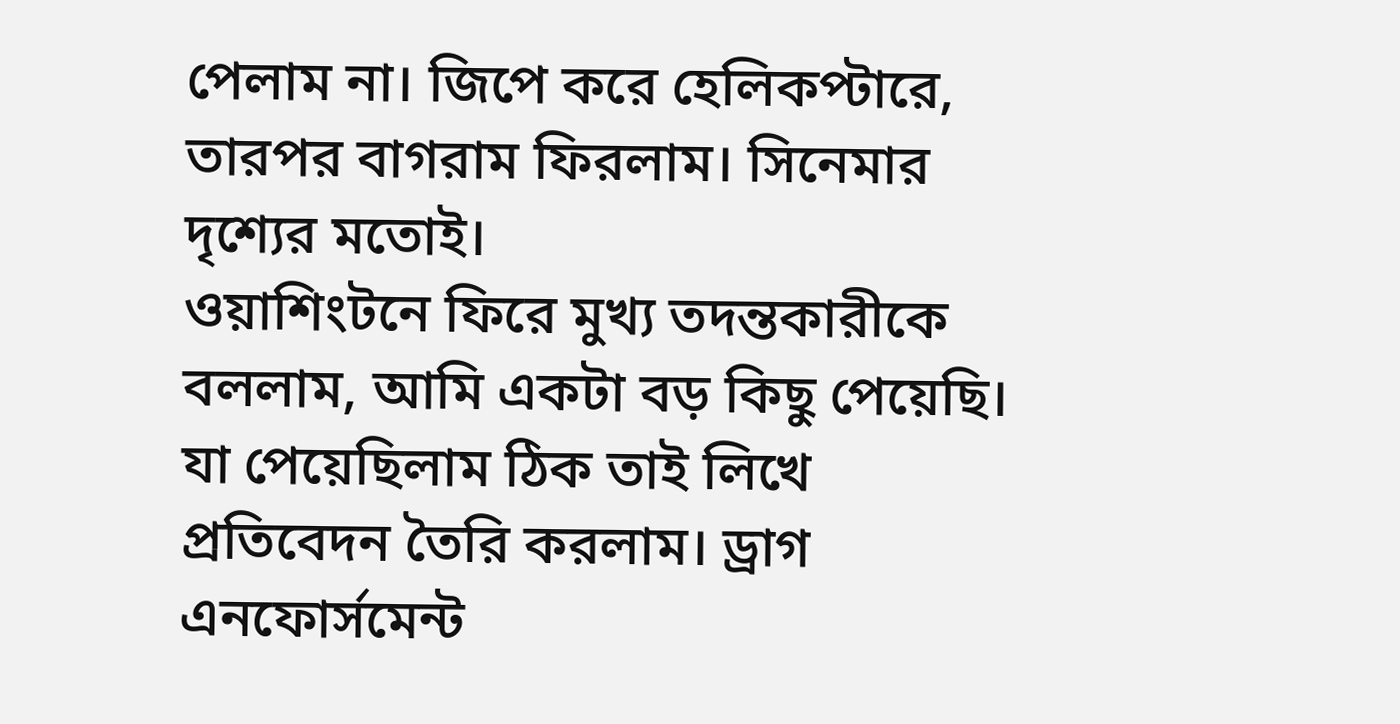পেলাম না। জিপে করে হেলিকপ্টারে, তারপর বাগরাম ফিরলাম। সিনেমার দৃশ্যের মতোই।
ওয়াশিংটনে ফিরে মুখ্য তদন্তকারীকে বললাম, আমি একটা বড় কিছু পেয়েছি। যা পেয়েছিলাম ঠিক তাই লিখে প্রতিবেদন তৈরি করলাম। ড্রাগ এনফোর্সমেন্ট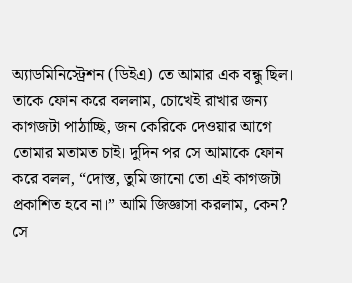অ্যাডমিনিস্ট্রেশন (ডিইএ) তে আমার এক বন্ধু ছিল। তাকে ফোন করে বললাম, চোখেই রাখার জন্য কাগজটা পাঠাচ্ছি, জন কেরিকে দেওয়ার আগে তোমার মতামত চাই। দুদিন পর সে আমাকে ফোন করে বলল, “দোস্ত, তুমি জানো তো এই কাগজটা প্রকাশিত হবে না।” আমি জিজ্ঞাসা করলাম, কেন? সে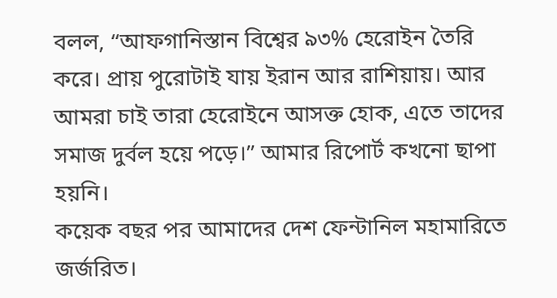বলল, “আফগানিস্তান বিশ্বের ৯৩% হেরোইন তৈরি করে। প্রায় পুরোটাই যায় ইরান আর রাশিয়ায়। আর আমরা চাই তারা হেরোইনে আসক্ত হোক, এতে তাদের সমাজ দুর্বল হয়ে পড়ে।” আমার রিপোর্ট কখনো ছাপা হয়নি।
কয়েক বছর পর আমাদের দেশ ফেন্টানিল মহামারিতে জর্জরিত।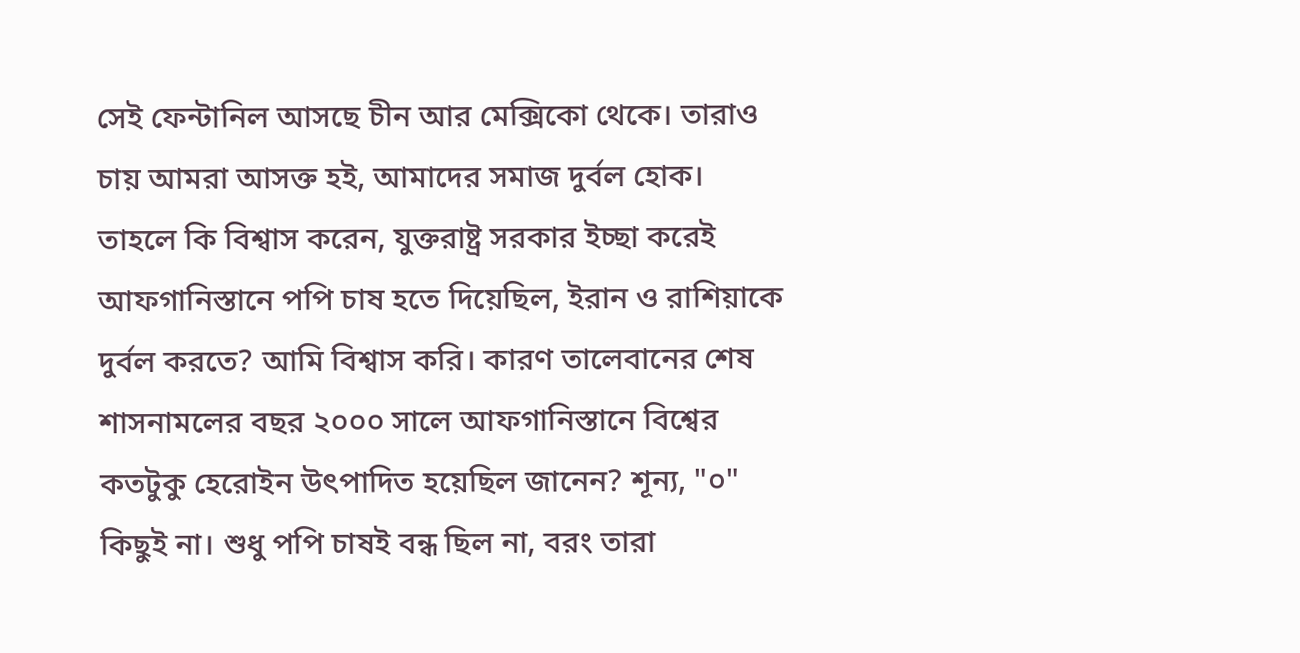সেই ফেন্টানিল আসছে চীন আর মেক্সিকো থেকে। তারাও চায় আমরা আসক্ত হই, আমাদের সমাজ দুর্বল হোক।
তাহলে কি বিশ্বাস করেন, যুক্তরাষ্ট্র সরকার ইচ্ছা করেই আফগানিস্তানে পপি চাষ হতে দিয়েছিল, ইরান ও রাশিয়াকে দুর্বল করতে? আমি বিশ্বাস করি। কারণ তালেবানের শেষ শাসনামলের বছর ২০০০ সালে আফগানিস্তানে বিশ্বের কতটুকু হেরোইন উৎপাদিত হয়েছিল জানেন? শূন্য, "০" কিছুই না। শুধু পপি চাষই বন্ধ ছিল না, বরং তারা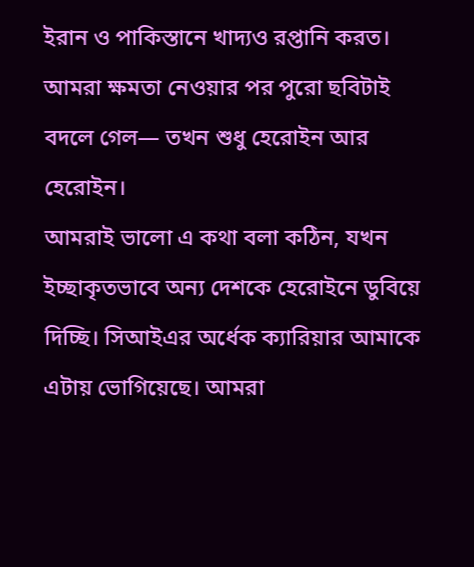ইরান ও পাকিস্তানে খাদ্যও রপ্তানি করত। আমরা ক্ষমতা নেওয়ার পর পুরো ছবিটাই বদলে গেল— তখন শুধু হেরোইন আর হেরোইন।
আমরাই ভালো এ কথা বলা কঠিন, যখন ইচ্ছাকৃতভাবে অন্য দেশকে হেরোইনে ডুবিয়ে দিচ্ছি। সিআইএর অর্ধেক ক্যারিয়ার আমাকে এটায় ভোগিয়েছে। আমরা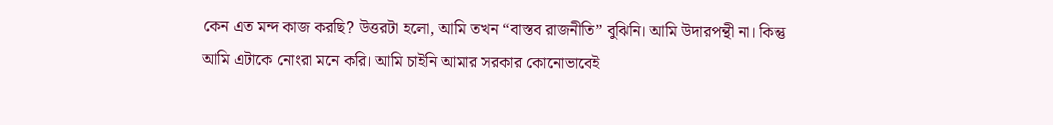কেন এত মন্দ কাজ করছি? উত্তরটা হলো, আমি তখন “বাস্তব রাজনীতি” বুঝিনি। আমি উদারপন্থী না। কিন্তু আমি এটাকে নোংরা মনে করি। আমি চাইনি আমার সরকার কোনোভাবেই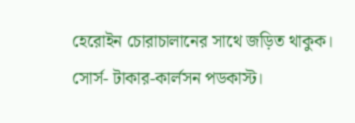হেরোইন চোরাচালানের সাথে জড়িত থাকুক।
সোর্স- টাকার-কার্লসন পডকাস্ট।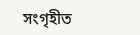সংগৃহীত